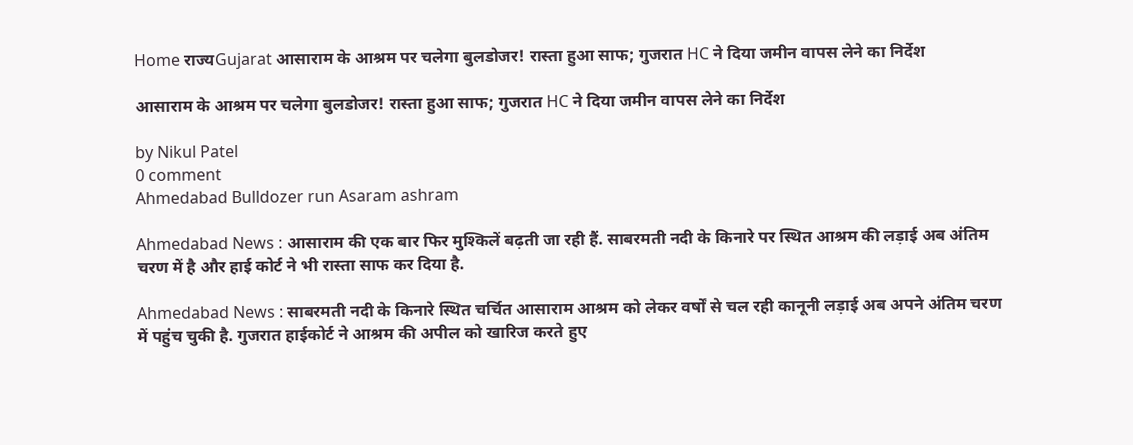Home राज्यGujarat आसाराम के आश्रम पर चलेगा बुलडोजर! रास्ता हुआ साफ; गुजरात HC ने दिया जमीन वापस लेने का निर्देश

आसाराम के आश्रम पर चलेगा बुलडोजर! रास्ता हुआ साफ; गुजरात HC ने दिया जमीन वापस लेने का निर्देश

by Nikul Patel
0 comment
Ahmedabad Bulldozer run Asaram ashram

Ahmedabad News : आसाराम की एक बार फिर मुश्किलें बढ़ती जा रही हैं. साबरमती नदी के किनारे पर स्थित आश्रम की लड़ाई अब अंतिम चरण में है और हाई कोर्ट ने भी रास्ता साफ कर दिया है.

Ahmedabad News : साबरमती नदी के किनारे स्थित चर्चित आसाराम आश्रम को लेकर वर्षों से चल रही कानूनी लड़ाई अब अपने अंतिम चरण में पहुंच चुकी है. गुजरात हाईकोर्ट ने आश्रम की अपील को खारिज करते हुए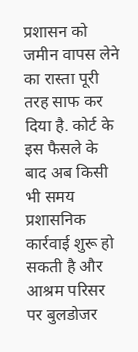प्रशासन को जमीन वापस लेने का रास्ता पूरी तरह साफ कर दिया है. कोर्ट के इस फैसले के बाद अब किसी भी समय प्रशासनिक कार्रवाई शुरू हो सकती है और आश्रम परिसर पर बुलडोजर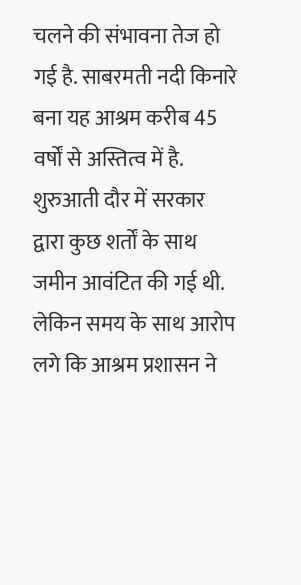चलने की संभावना तेज हो गई है. साबरमती नदी किनारे बना यह आश्रम करीब 45 वर्षों से अस्तित्व में है. शुरुआती दौर में सरकार द्वारा कुछ शर्तों के साथ जमीन आवंटित की गई थी. लेकिन समय के साथ आरोप लगे कि आश्रम प्रशासन ने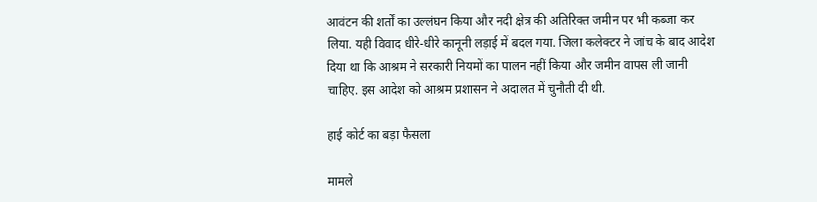आवंटन की शर्तों का उल्लंघन किया और नदी क्षेत्र की अतिरिक्त जमीन पर भी कब्जा कर लिया. यही विवाद धीरे-धीरे कानूनी लड़ाई में बदल गया. जिला कलेक्टर ने जांच के बाद आदेश दिया था कि आश्रम ने सरकारी नियमों का पालन नहीं किया और जमीन वापस ली जानी चाहिए. इस आदेश को आश्रम प्रशासन ने अदालत में चुनौती दी थी.

हाई कोर्ट का बड़ा फैसला

मामले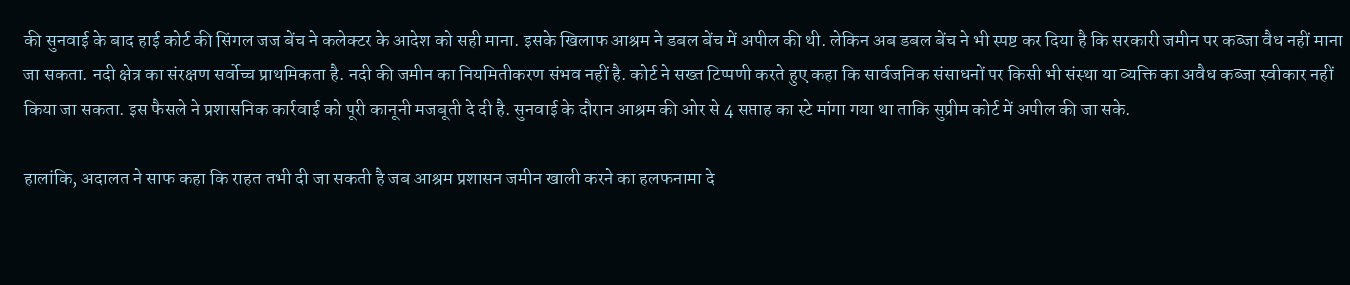की सुनवाई के बाद हाई कोर्ट की सिंगल जज बेंच ने कलेक्टर के आदेश को सही माना. इसके खिलाफ आश्रम ने डबल बेंच में अपील की थी. लेकिन अब डबल बेंच ने भी स्पष्ट कर दिया है कि सरकारी जमीन पर कब्जा वैध नहीं माना जा सकता. नदी क्षेत्र का संरक्षण सर्वोच्च प्राथमिकता है. नदी की जमीन का नियमितीकरण संभव नहीं है. कोर्ट ने सख्त टिप्पणी करते हुए कहा कि सार्वजनिक संसाधनों पर किसी भी संस्था या व्यक्ति का अवैध कब्जा स्वीकार नहीं किया जा सकता. इस फैसले ने प्रशासनिक कार्रवाई को पूरी कानूनी मजबूती दे दी है. सुनवाई के दौरान आश्रम की ओर से 4 सप्ताह का स्टे मांगा गया था ताकि सुप्रीम कोर्ट में अपील की जा सके.

हालांकि, अदालत ने साफ कहा कि राहत तभी दी जा सकती है जब आश्रम प्रशासन जमीन खाली करने का हलफनामा दे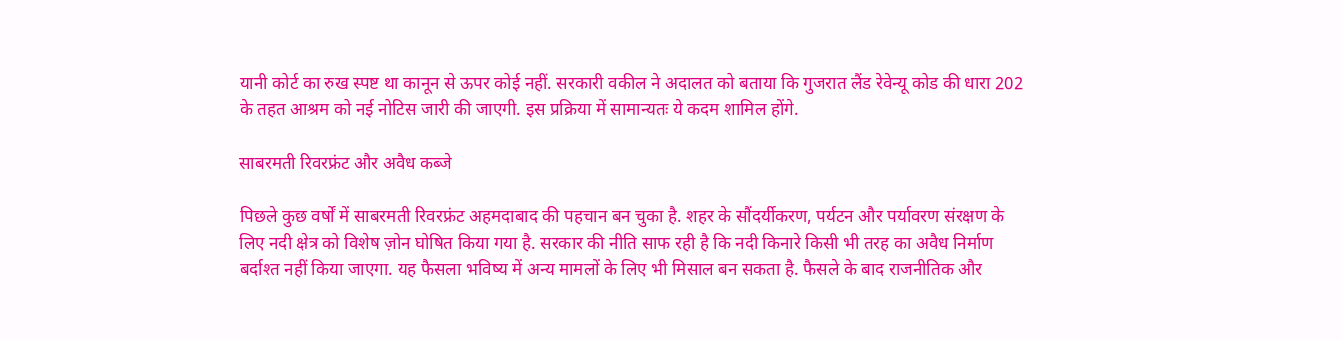यानी कोर्ट का रुख स्पष्ट था कानून से ऊपर कोई नहीं. सरकारी वकील ने अदालत को बताया कि गुजरात लैंड रेवेन्यू कोड की धारा 202 के तहत आश्रम को नई नोटिस जारी की जाएगी. इस प्रक्रिया में सामान्यतः ये कदम शामिल होंगे.

साबरमती रिवरफ्रंट और अवैध कब्जे

पिछले कुछ वर्षों में साबरमती रिवरफ्रंट अहमदाबाद की पहचान बन चुका है. शहर के सौंदर्यीकरण, पर्यटन और पर्यावरण संरक्षण के लिए नदी क्षेत्र को विशेष ज़ोन घोषित किया गया है. सरकार की नीति साफ रही है कि नदी किनारे किसी भी तरह का अवैध निर्माण बर्दाश्त नहीं किया जाएगा. यह फैसला भविष्य में अन्य मामलों के लिए भी मिसाल बन सकता है. फैसले के बाद राजनीतिक और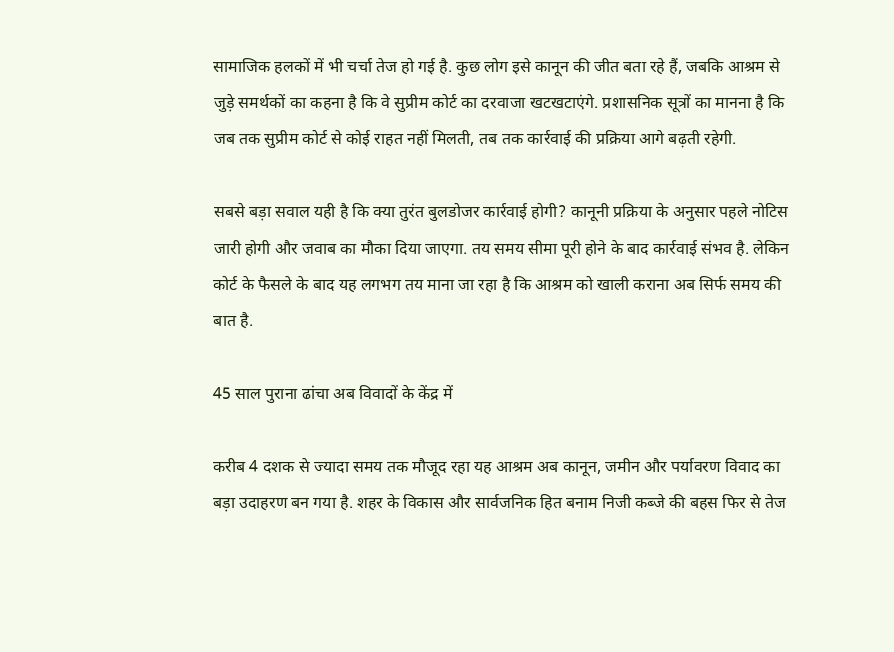सामाजिक हलकों में भी चर्चा तेज हो गई है. कुछ लोग इसे कानून की जीत बता रहे हैं, जबकि आश्रम से जुड़े समर्थकों का कहना है कि वे सुप्रीम कोर्ट का दरवाजा खटखटाएंगे. प्रशासनिक सूत्रों का मानना है कि जब तक सुप्रीम कोर्ट से कोई राहत नहीं मिलती, तब तक कार्रवाई की प्रक्रिया आगे बढ़ती रहेगी.

सबसे बड़ा सवाल यही है कि क्या तुरंत बुलडोजर कार्रवाई होगी? कानूनी प्रक्रिया के अनुसार पहले नोटिस जारी होगी और जवाब का मौका दिया जाएगा. तय समय सीमा पूरी होने के बाद कार्रवाई संभव है. लेकिन कोर्ट के फैसले के बाद यह लगभग तय माना जा रहा है कि आश्रम को खाली कराना अब सिर्फ समय की बात है.

45 साल पुराना ढांचा अब विवादों के केंद्र में

करीब 4 दशक से ज्यादा समय तक मौजूद रहा यह आश्रम अब कानून, जमीन और पर्यावरण विवाद का बड़ा उदाहरण बन गया है. शहर के विकास और सार्वजनिक हित बनाम निजी कब्जे की बहस फिर से तेज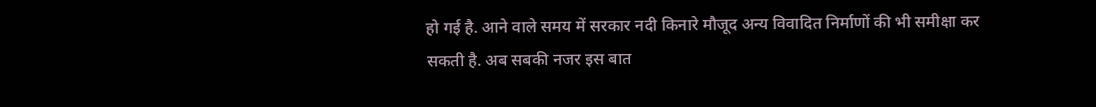हो गई है. आने वाले समय में सरकार नदी किनारे मौजूद अन्य विवादित निर्माणों की भी समीक्षा कर सकती है. अब सबकी नजर इस बात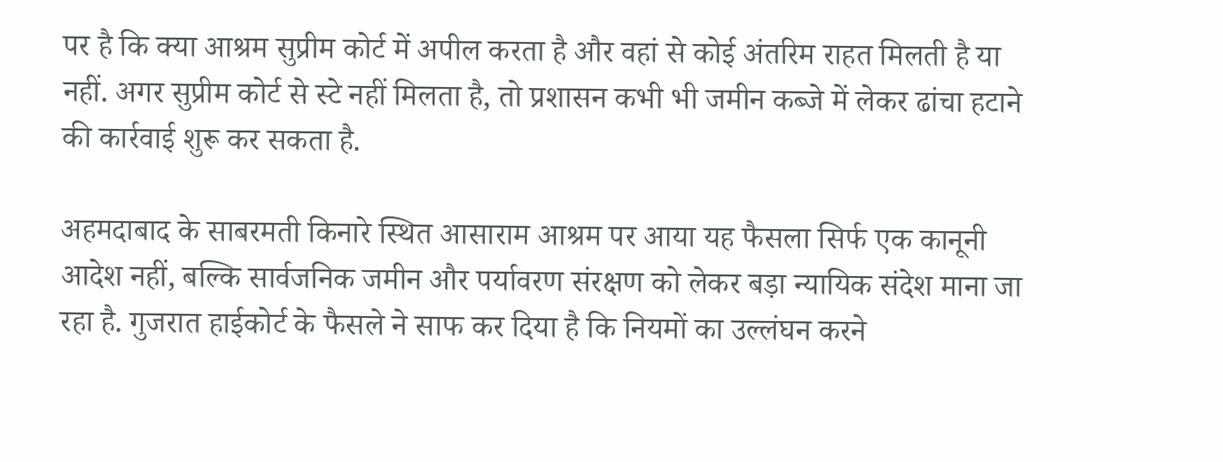पर है कि क्या आश्रम सुप्रीम कोर्ट में अपील करता है और वहां से कोई अंतरिम राहत मिलती है या नहीं. अगर सुप्रीम कोर्ट से स्टे नहीं मिलता है, तो प्रशासन कभी भी जमीन कब्जे में लेकर ढांचा हटाने की कार्रवाई शुरू कर सकता है.

अहमदाबाद के साबरमती किनारे स्थित आसाराम आश्रम पर आया यह फैसला सिर्फ एक कानूनी आदेश नहीं, बल्कि सार्वजनिक जमीन और पर्यावरण संरक्षण को लेकर बड़ा न्यायिक संदेश माना जा रहा है. गुजरात हाईकोर्ट के फैसले ने साफ कर दिया है कि नियमों का उल्लंघन करने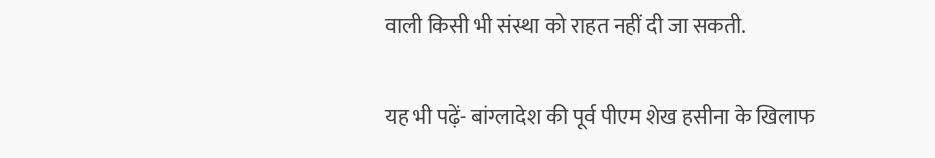वाली किसी भी संस्था को राहत नहीं दी जा सकती.

यह भी पढ़ें- बांग्लादेश की पूर्व पीएम शेख हसीना के खिलाफ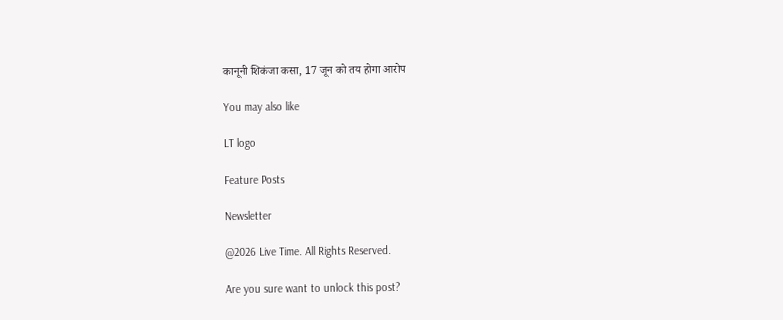कानूनी शिकंजा कसा, 17 जून को तय होगा आरोप

You may also like

LT logo

Feature Posts

Newsletter

@2026 Live Time. All Rights Reserved.

Are you sure want to unlock this post?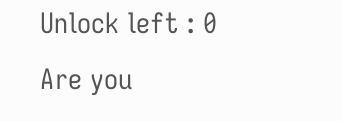Unlock left : 0
Are you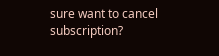sure want to cancel subscription?